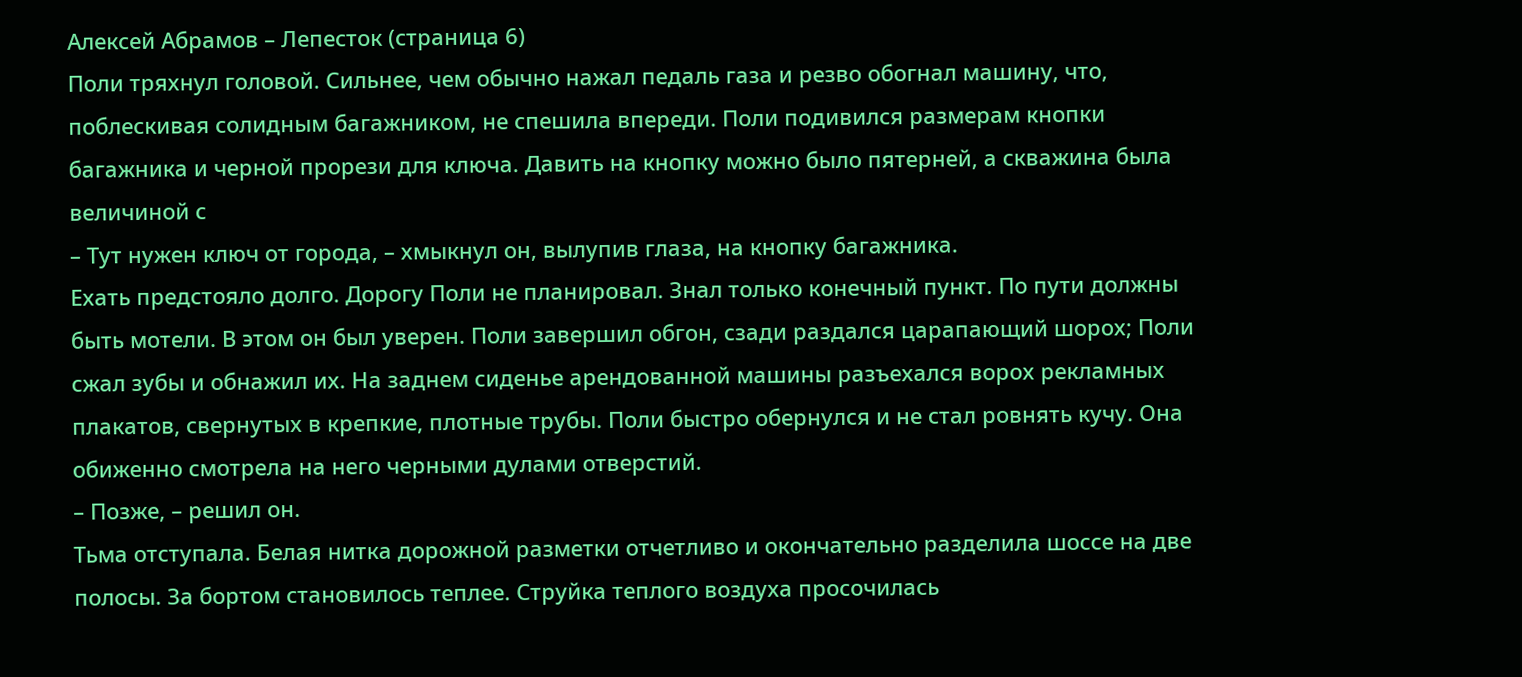Алексей Абрамов – Лепесток (страница 6)
Поли тряхнул головой. Сильнее, чем обычно нажал педаль газа и резво обогнал машину, что, поблескивая солидным багажником, не спешила впереди. Поли подивился размерам кнопки багажника и черной прорези для ключа. Давить на кнопку можно было пятерней, а скважина была величиной с
– Тут нужен ключ от города, – хмыкнул он, вылупив глаза, на кнопку багажника.
Ехать предстояло долго. Дорогу Поли не планировал. Знал только конечный пункт. По пути должны быть мотели. В этом он был уверен. Поли завершил обгон, сзади раздался царапающий шорох; Поли сжал зубы и обнажил их. На заднем сиденье арендованной машины разъехался ворох рекламных плакатов, свернутых в крепкие, плотные трубы. Поли быстро обернулся и не стал ровнять кучу. Она обиженно смотрела на него черными дулами отверстий.
– Позже, – решил он.
Тьма отступала. Белая нитка дорожной разметки отчетливо и окончательно разделила шоссе на две полосы. За бортом становилось теплее. Струйка теплого воздуха просочилась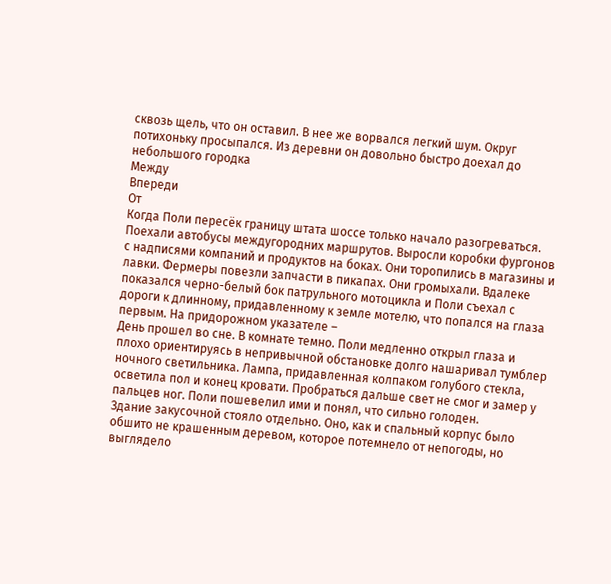сквозь щель, что он оставил. В нее же ворвался легкий шум. Округ потихоньку просыпался. Из деревни он довольно быстро доехал до небольшого городка
Между
Впереди
От
Когда Поли пересёк границу штата шоссе только начало разогреваться. Поехали автобусы междугородних маршрутов. Выросли коробки фургонов с надписями компаний и продуктов на боках. Они торопились в магазины и лавки. Фермеры повезли запчасти в пикапах. Они громыхали. Вдалеке показался черно-белый бок патрульного мотоцикла и Поли съехал с дороги к длинному, придавленному к земле мотелю, что попался на глаза первым. На придорожном указателе –
День прошел во сне. В комнате темно. Поли медленно открыл глаза и плохо ориентируясь в непривычной обстановке долго нашаривал тумблер ночного светильника. Лампа, придавленная колпаком голубого стекла, осветила пол и конец кровати. Пробраться дальше свет не смог и замер у пальцев ног. Поли пошевелил ими и понял, что сильно голоден.
Здание закусочной стояло отдельно. Оно, как и спальный корпус было обшито не крашенным деревом, которое потемнело от непогоды, но выглядело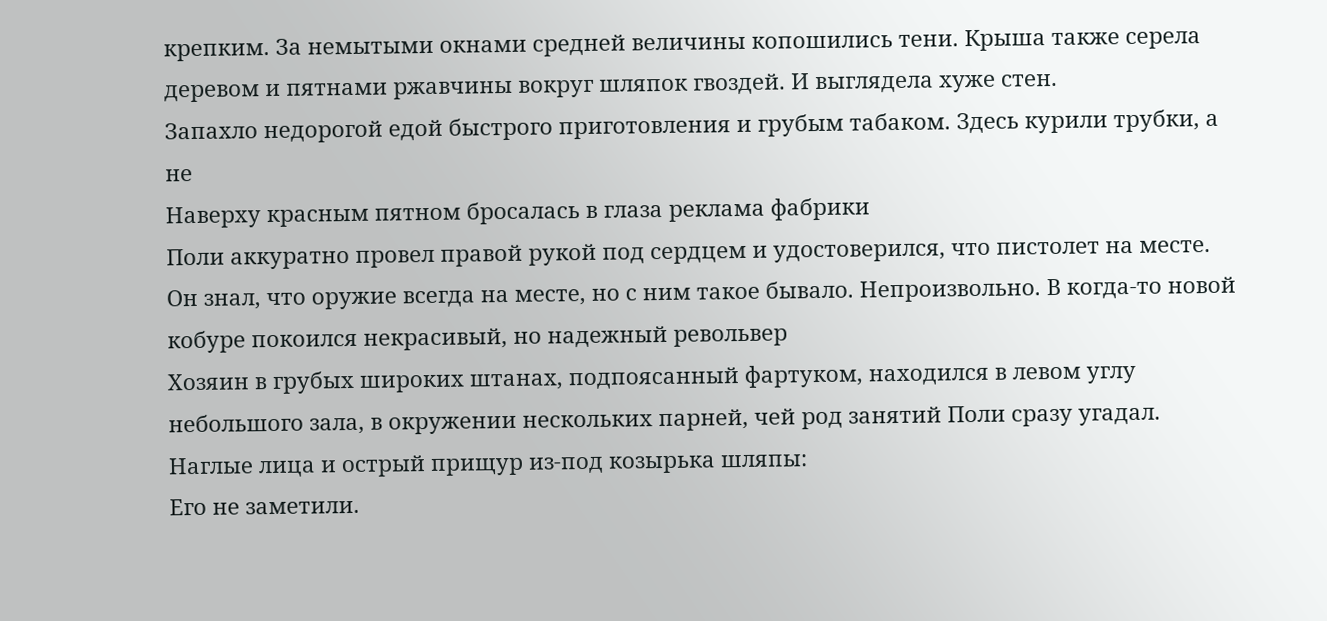крепким. За немытыми окнами средней величины копошились тени. Крыша также серела деревом и пятнами ржавчины вокруг шляпок гвоздей. И выглядела хуже стен.
Запахло недорогой едой быстрого приготовления и грубым табаком. Здесь курили трубки, а не
Наверху красным пятном бросалась в глаза реклама фабрики
Поли аккуратно провел правой рукой под сердцем и удостоверился, что пистолет на месте. Он знал, что оружие всегда на месте, но с ним такое бывало. Непроизвольно. В когда-то новой кобуре покоился некрасивый, но надежный револьвер
Хозяин в грубых широких штанах, подпоясанный фартуком, находился в левом углу небольшого зала, в окружении нескольких парней, чей род занятий Поли сразу угадал. Наглые лица и острый прищур из-под козырька шляпы:
Его не заметили.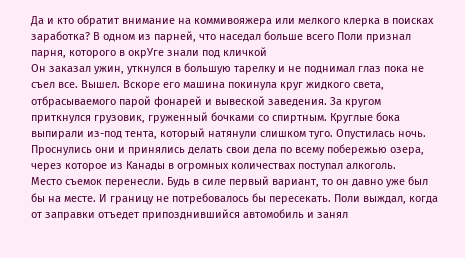Да и кто обратит внимание на коммивояжера или мелкого клерка в поисках заработка? В одном из парней, что наседал больше всего Поли признал парня, которого в окрУге знали под кличкой
Он заказал ужин, уткнулся в большую тарелку и не поднимал глаз пока не съел все. Вышел. Вскоре его машина покинула круг жидкого света, отбрасываемого парой фонарей и вывеской заведения. За кругом приткнулся грузовик, груженный бочками со спиртным. Круглые бока выпирали из-под тента, который натянули слишком туго. Опустилась ночь. Проснулись они и принялись делать свои дела по всему побережью озера, через которое из Канады в огромных количествах поступал алкоголь.
Место съемок перенесли. Будь в силе первый вариант, то он давно уже был бы на месте. И границу не потребовалось бы пересекать. Поли выждал, когда от заправки отъедет припозднившийся автомобиль и занял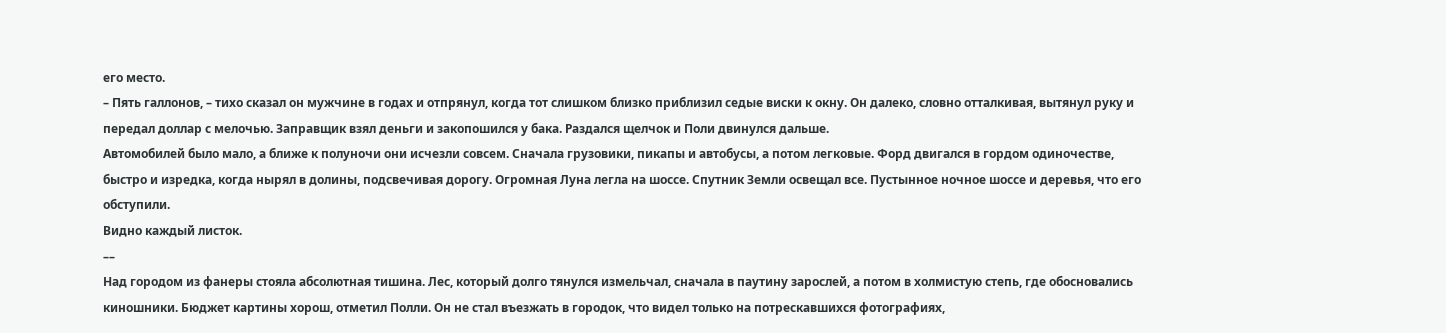его место.
– Пять галлонов, – тихо сказал он мужчине в годах и отпрянул, когда тот слишком близко приблизил седые виски к окну. Он далеко, словно отталкивая, вытянул руку и передал доллар с мелочью. Заправщик взял деньги и закопошился у бака. Раздался щелчок и Поли двинулся дальше.
Автомобилей было мало, а ближе к полуночи они исчезли совсем. Сначала грузовики, пикапы и автобусы, а потом легковые. Форд двигался в гордом одиночестве, быстро и изредка, когда нырял в долины, подсвечивая дорогу. Огромная Луна легла на шоссе. Спутник Земли освещал все. Пустынное ночное шоссе и деревья, что его обступили.
Видно каждый листок.
––
Над городом из фанеры стояла абсолютная тишина. Лес, который долго тянулся измельчал, сначала в паутину зарослей, а потом в холмистую степь, где обосновались киношники. Бюджет картины хорош, отметил Полли. Он не стал въезжать в городок, что видел только на потрескавшихся фотографиях,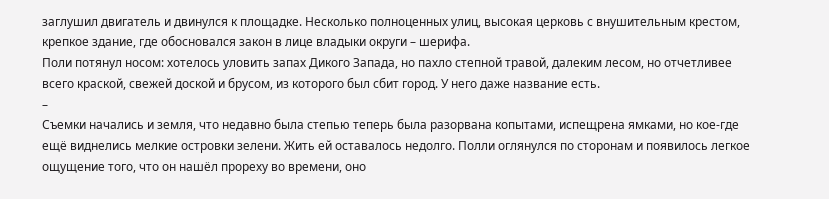заглушил двигатель и двинулся к площадке. Несколько полноценных улиц, высокая церковь с внушительным крестом, крепкое здание, где обосновался закон в лице владыки округи – шерифа.
Поли потянул носом: хотелось уловить запах Дикого Запада, но пахло степной травой, далеким лесом, но отчетливее всего краской, свежей доской и брусом, из которого был сбит город. У него даже название есть.
–
Съемки начались и земля, что недавно была степью теперь была разорвана копытами, испещрена ямками, но кое-где ещё виднелись мелкие островки зелени. Жить ей оставалось недолго. Полли оглянулся по сторонам и появилось легкое ощущение того, что он нашёл прореху во времени, оно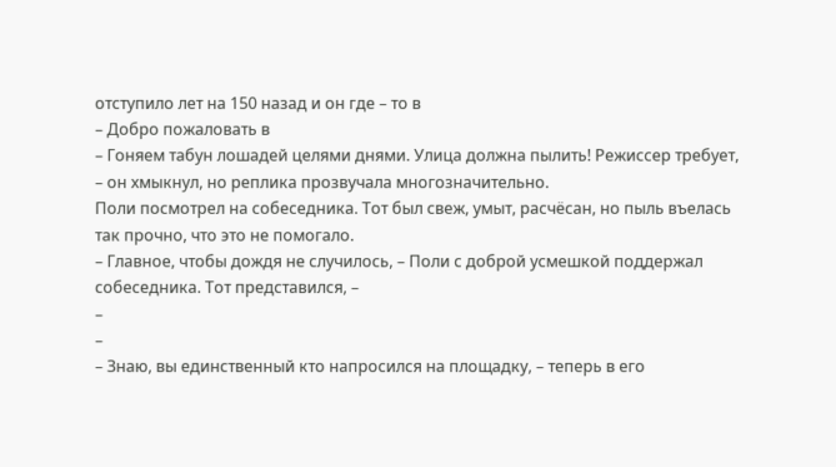отступило лет на 150 назад и он где – то в
– Добро пожаловать в
– Гоняем табун лошадей целями днями. Улица должна пылить! Режиссер требует, – он хмыкнул, но реплика прозвучала многозначительно.
Поли посмотрел на собеседника. Тот был свеж, умыт, расчёсан, но пыль въелась так прочно, что это не помогало.
– Главное, чтобы дождя не случилось, – Поли с доброй усмешкой поддержал собеседника. Тот представился, –
–
–
– Знаю, вы единственный кто напросился на площадку, – теперь в его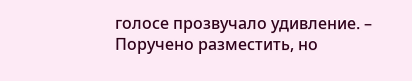голосе прозвучало удивление. – Поручено разместить, но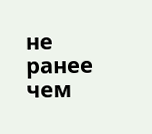не ранее чем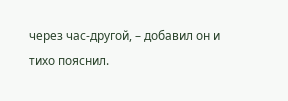через час-другой, – добавил он и тихо пояснил.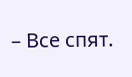– Все спят.